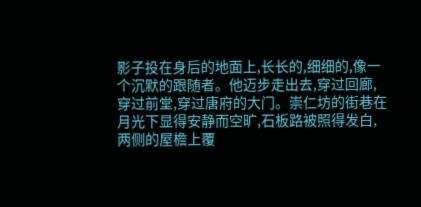影子投在身后的地面上,长长的,细细的,像一个沉默的跟随者。他迈步走出去,穿过回廊,穿过前堂,穿过唐府的大门。崇仁坊的街巷在月光下显得安静而空旷,石板路被照得发白,两侧的屋檐上覆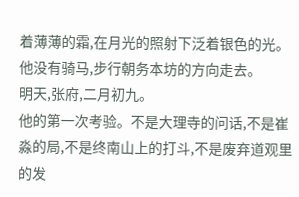着薄薄的霜,在月光的照射下泛着银色的光。
他没有骑马,步行朝务本坊的方向走去。
明天,张府,二月初九。
他的第一次考验。不是大理寺的问话,不是崔淼的局,不是终南山上的打斗,不是废弃道观里的发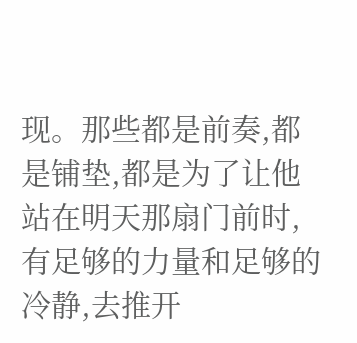现。那些都是前奏,都是铺垫,都是为了让他站在明天那扇门前时,有足够的力量和足够的冷静,去推开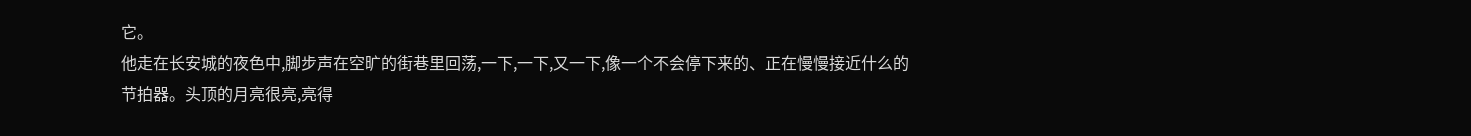它。
他走在长安城的夜色中,脚步声在空旷的街巷里回荡,一下,一下,又一下,像一个不会停下来的、正在慢慢接近什么的节拍器。头顶的月亮很亮,亮得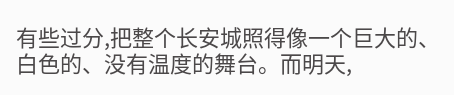有些过分,把整个长安城照得像一个巨大的、白色的、没有温度的舞台。而明天,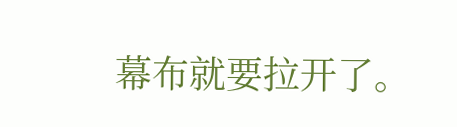幕布就要拉开了。